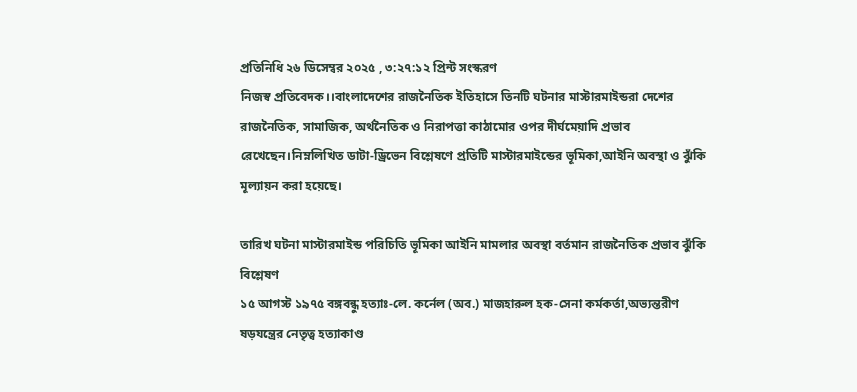প্রতিনিধি ২৬ ডিসেম্বর ২০২৫ , ৩:২৭:১২ প্রিন্ট সংস্করণ
নিজস্ব প্রতিবেদক।।বাংলাদেশের রাজনৈতিক ইতিহাসে তিনটি ঘটনার মাস্টারমাইন্ডরা দেশের রাজনৈতিক, সামাজিক, অর্থনৈতিক ও নিরাপত্তা কাঠামোর ওপর দীর্ঘমেয়াদি প্রভাব রেখেছেন।নিম্নলিখিত ডাটা-ড্রিভেন বিশ্লেষণে প্রতিটি মাস্টারমাইন্ডের ভূমিকা,আইনি অবস্থা ও ঝুঁকি মূল্যায়ন করা হয়েছে।

তারিখ ঘটনা মাস্টারমাইন্ড পরিচিতি ভূমিকা আইনি মামলার অবস্থা বর্তমান রাজনৈতিক প্রভাব ঝুঁকি বিশ্লেষণ
১৫ আগস্ট ১৯৭৫ বঙ্গবন্ধু হত্যাঃ-লে. কর্নেল (অব.) মাজহারুল হক-সেনা কর্মকর্তা,অভ্যন্তরীণ ষড়যন্ত্রের নেতৃত্ব হত্যাকাণ্ড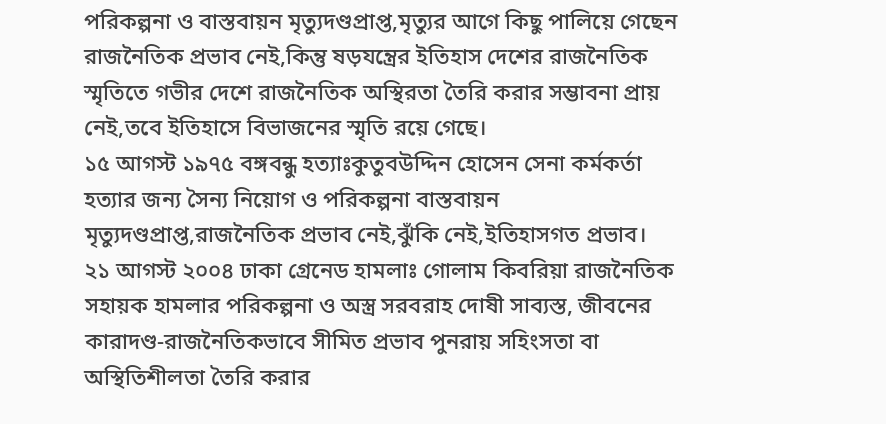পরিকল্পনা ও বাস্তবায়ন মৃত্যুদণ্ডপ্রাপ্ত,মৃত্যুর আগে কিছু পালিয়ে গেছেন রাজনৈতিক প্রভাব নেই,কিন্তু ষড়যন্ত্রের ইতিহাস দেশের রাজনৈতিক স্মৃতিতে গভীর দেশে রাজনৈতিক অস্থিরতা তৈরি করার সম্ভাবনা প্রায় নেই,তবে ইতিহাসে বিভাজনের স্মৃতি রয়ে গেছে।
১৫ আগস্ট ১৯৭৫ বঙ্গবন্ধু হত্যাঃকুতুবউদ্দিন হোসেন সেনা কর্মকর্তা হত্যার জন্য সৈন্য নিয়োগ ও পরিকল্পনা বাস্তবায়ন মৃত্যুদণ্ডপ্রাপ্ত,রাজনৈতিক প্রভাব নেই,ঝুঁকি নেই,ইতিহাসগত প্রভাব।
২১ আগস্ট ২০০৪ ঢাকা গ্রেনেড হামলাঃ গোলাম কিবরিয়া রাজনৈতিক সহায়ক হামলার পরিকল্পনা ও অস্ত্র সরবরাহ দোষী সাব্যস্ত, জীবনের কারাদণ্ড-রাজনৈতিকভাবে সীমিত প্রভাব পুনরায় সহিংসতা বা অস্থিতিশীলতা তৈরি করার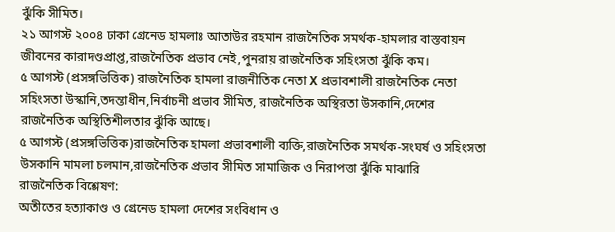ঝুঁকি সীমিত।
২১ আগস্ট ২০০৪ ঢাকা গ্রেনেড হামলাঃ আতাউর রহমান রাজনৈতিক সমর্থক-হামলার বাস্তবায়ন জীবনের কারাদণ্ডপ্রাপ্ত,রাজনৈতিক প্রভাব নেই,পুনরায় রাজনৈতিক সহিংসতা ঝুঁকি কম।
৫ আগস্ট (প্রসঙ্গভিত্তিক) রাজনৈতিক হামলা রাজনীতিক নেতা X প্রভাবশালী রাজনৈতিক নেতা সহিংসতা উস্কানি,তদন্তাধীন,নির্বাচনী প্রভাব সীমিত, রাজনৈতিক অস্থিরতা উসকানি,দেশের রাজনৈতিক অস্থিতিশীলতার ঝুঁকি আছে।
৫ আগস্ট (প্রসঙ্গভিত্তিক)রাজনৈতিক হামলা প্রভাবশালী ব্যক্তি,রাজনৈতিক সমর্থক-সংঘর্ষ ও সহিংসতা উসকানি মামলা চলমান,রাজনৈতিক প্রভাব সীমিত সামাজিক ও নিরাপত্তা ঝুঁকি মাঝারি
রাজনৈতিক বিশ্লেষণ:
অতীতের হত্যাকাণ্ড ও গ্রেনেড হামলা দেশের সংবিধান ও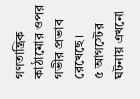গণতান্ত্রিক কাঠামোর ওপর গভীর প্রভাব রেখেছে।
৫ আগস্টের ঘটনায় এখনো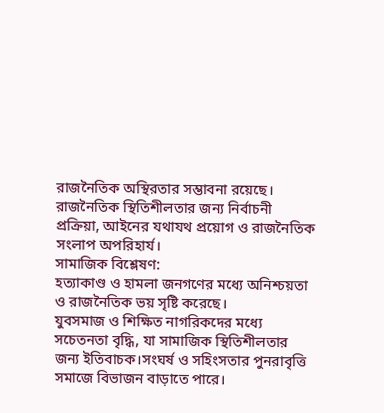রাজনৈতিক অস্থিরতার সম্ভাবনা রয়েছে।
রাজনৈতিক স্থিতিশীলতার জন্য নির্বাচনী প্রক্রিয়া, আইনের যথাযথ প্রয়োগ ও রাজনৈতিক সংলাপ অপরিহার্য।
সামাজিক বিশ্লেষণ:
হত্যাকাণ্ড ও হামলা জনগণের মধ্যে অনিশ্চয়তা ও রাজনৈতিক ভয় সৃষ্টি করেছে।
যুবসমাজ ও শিক্ষিত নাগরিকদের মধ্যে সচেতনতা বৃদ্ধি, যা সামাজিক স্থিতিশীলতার জন্য ইতিবাচক।সংঘর্ষ ও সহিংসতার পুনরাবৃত্তি সমাজে বিভাজন বাড়াতে পারে।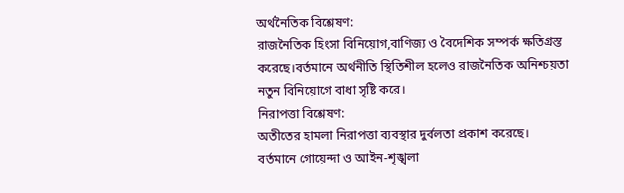অর্থনৈতিক বিশ্লেষণ:
রাজনৈতিক হিংসা বিনিয়োগ,বাণিজ্য ও বৈদেশিক সম্পর্ক ক্ষতিগ্রস্ত করেছে।বর্তমানে অর্থনীতি স্থিতিশীল হলেও রাজনৈতিক অনিশ্চয়তা নতুন বিনিয়োগে বাধা সৃষ্টি করে।
নিরাপত্তা বিশ্লেষণ:
অতীতের হামলা নিরাপত্তা ব্যবস্থার দুর্বলতা প্রকাশ করেছে।
বর্তমানে গোয়েন্দা ও আইন-শৃঙ্খলা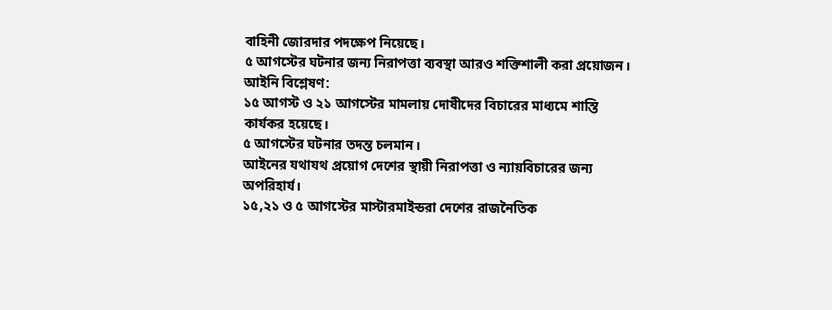বাহিনী জোরদার পদক্ষেপ নিয়েছে।
৫ আগস্টের ঘটনার জন্য নিরাপত্তা ব্যবস্থা আরও শক্তিশালী করা প্রয়োজন।
আইনি বিশ্লেষণ:
১৫ আগস্ট ও ২১ আগস্টের মামলায় দোষীদের বিচারের মাধ্যমে শাস্তি কার্যকর হয়েছে।
৫ আগস্টের ঘটনার তদন্ত চলমান।
আইনের যথাযথ প্রয়োগ দেশের স্থায়ী নিরাপত্তা ও ন্যায়বিচারের জন্য অপরিহার্য।
১৫,২১ ও ৫ আগস্টের মাস্টারমাইন্ডরা দেশের রাজনৈতিক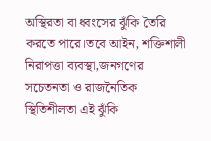অস্থিরতা বা ধ্বংসের ঝুঁকি তৈরি করতে পারে।তবে আইন, শক্তিশালী নিরাপত্তা ব্যবস্থা,জনগণের সচেতনতা ও রাজনৈতিক স্থিতিশীলতা এই ঝুঁকি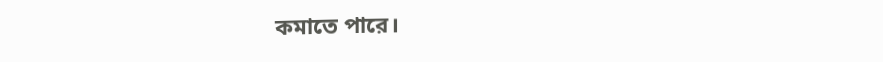কমাতে পারে।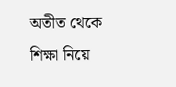অতীত থেকে শিক্ষা নিয়ে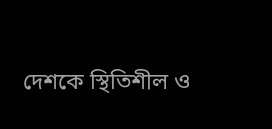দেশকে স্থিতিশীল ও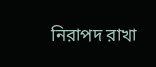নিরাপদ রাখা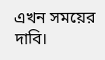এখন সময়ের দাবি।